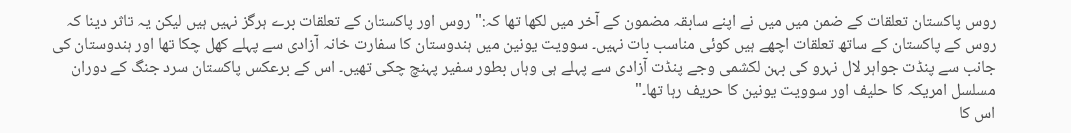روس پاکستان تعلقات کے ضمن میں میں نے اپنے سابقہ مضمون کے آخر میں لکھا تھا کہ:" روس اور پاکستان کے تعلقات برے ہرگز نہیں ہیں لیکن یہ تاثر دینا کہ روس کے پاکستان کے ساتھ تعلقات اچھے ہیں کوئی مناسب بات نہیں۔ سوویت یونین میں ہندوستان کا سفارت خانہ آزادی سے پہلے کھل چکا تھا اور ہندوستان کی جانب سے پنڈت جواہر لال نہرو کی بہن لکشمی وجے پنڈت آزادی سے پہلے ہی وہاں بطور سفیر پہنچ چکی تھیں۔ اس کے برعکس پاکستان سرد جنگ کے دوران مسلسل امریکہ کا حلیف اور سوویت یونین کا حریف رہا تھا۔"
اس کا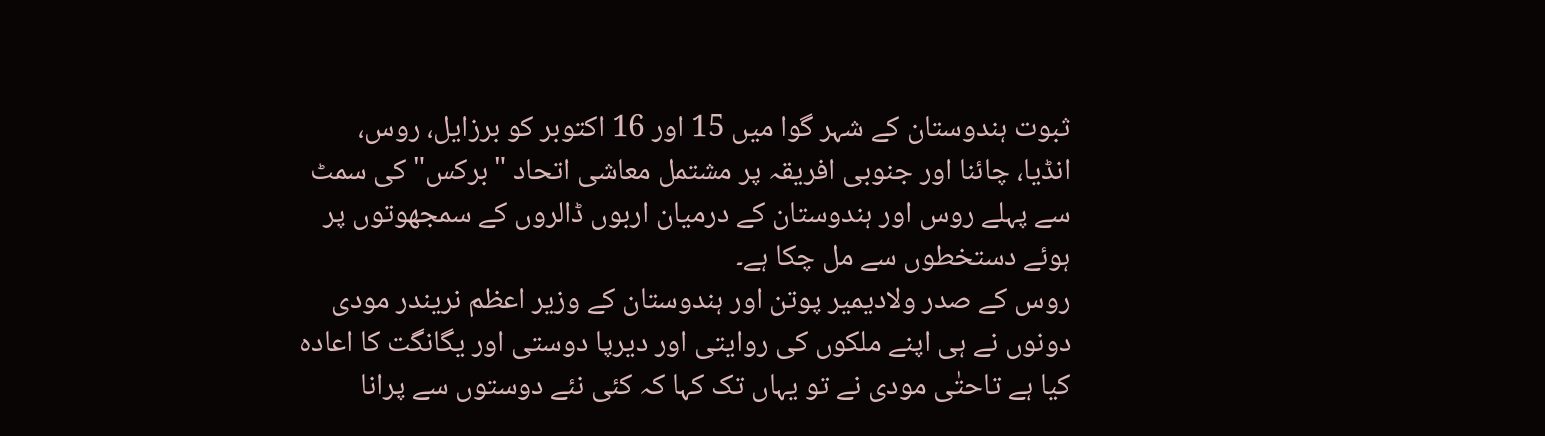ثبوت ہندوستان کے شہر گوا میں 15 اور 16 اکتوبر کو برزایل، روس، انڈیا، چائنا اور جنوبی افریقہ پر مشتمل معاشی اتحاد "برکس" کی سمٹ سے پہلے روس اور ہندوستان کے درمیان اربوں ڈالروں کے سمجھوتوں پر ہوئے دستخطوں سے مل چکا ہے۔
روس کے صدر ولادیمیر پوتن اور ہندوستان کے وزیر اعظم نریندر مودی دونوں نے ہی اپنے ملکوں کی روایتی اور دیرپا دوستی اور یگانگت کا اعادہ کیا ہے تاحتٰی مودی نے تو یہاں تک کہا کہ کئی نئے دوستوں سے پرانا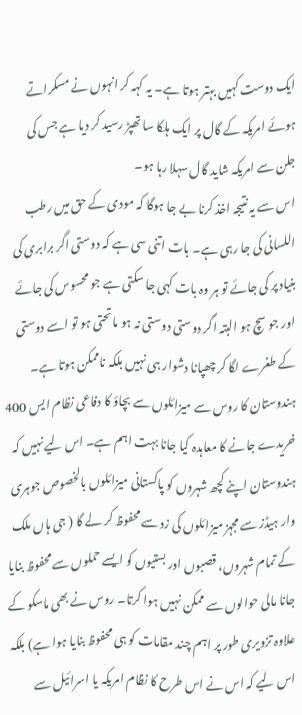ایک دوست کہیں بہتر ہوتا ہے۔ یہ کہہ کر انہوں نے مسکراتے ہوئے امریکہ کے گال پر ایک ہلکا سا تھپڑ رسید کر دیا ہے جس کی جلن سے امریکہ شاید گال سہلا رہا ہو۔
اس سے یہ نتیجہ اخذ کرنا بے جا ہوگا کہ مودی کے حق میں رطب اللسانی کی جا رہی ہے۔ بات اتنی سی ہے کہ دوستی اگر برابری کی بنیاد پر کی جائے تو ہر وہ بات کہی جا سکتی ہے جو محسوس کی جائے اور جو سچ ہو البتہ اگر دوستی دوستی نہ ہو ماتحتی ہو تو اسے دوستی کے طغرے لگا کر چھپانا دشوار ہی نہیں بلکہ ناممکن ہوتا ہے۔
ہندوستان کا روس سے میزائلوں سے بچاؤ کا دفاعی نظام ایس 400 خریدے جانے کا معاہدہ کیا جانا بہت اہم ہے۔ اس لیے نہیں کہ ہندوستان اپنے کچھ شہروں کو پاکستانی میزائلوں بالخصوص جوہری وار ہیڈز سے مجہز میزائلوں کی زد سے محفوظ کر لے گا ( جی ہاں ملک کے تمام شہروں، قصبوں اور بستیوں کو ایسے حملوں سے محفوظ بنایا جانا مالی حوالوں سے ممکن نہیں ہوا کرتا۔ روس نے بھی ماسکو کے علاوہ تزویری طور پر اہم چند مقامات کو ہی محفوظ بنایا ہوا ہے) بلکہ اس لیے کہ اس نے اس طرح کا نظام امریکہ یا اسرائیل سے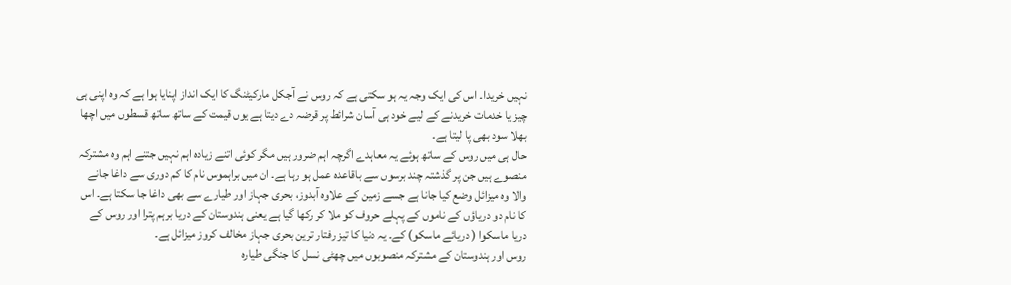نہیں خریدا۔ اس کی ایک وجہ یہ ہو سکتی ہے کہ روس نے آجکل مارکیٹنگ کا ایک انداز اپنایا ہوا ہے کہ وہ اپنی ہی چیز یا خدمات خریدنے کے لیے خود ہی آسان شرائط پر قرضہ دے دیتا ہے یوں قیمت کے ساتھ ساتھ قسطوں میں اچھا بھلا سود بھی پا لیتا ہے۔
حال ہی میں روس کے ساتھ ہوئے یہ معاہدے اگرچہ اہم ضرور ہیں مگر کوئی اتنے زیادہ اہم نہیں جتنے اہم وہ مشترکہ منصوے ہیں جن پر گذشتہ چند برسوں سے باقاعدہ عمل ہو رہا ہے۔ ان میں براہموس نام کا کم دوری سے داغا جانے والا وہ میزائل وضع کیا جانا ہے جسے زمین کے علاوہ آبدوز، بحری جہاز اور طیارے سے بھی داغا جا سکتا ہے۔ اس کا نام دو دریاؤں کے ناموں کے پہلے حروف کو ملا کر رکھا گیا ہے یعنی ہندوستان کے دریا برہم پترا اور روس کے دریا ماسکوا ( دریائے ماسکو) کے۔ یہ دنیا کا تیز رفتار ترین بحری جہاز مخالف کروز میزائل ہے۔
روس اور ہندوستان کے مشترکہ منصوبوں میں چھٹی نسل کا جنگی طیارہ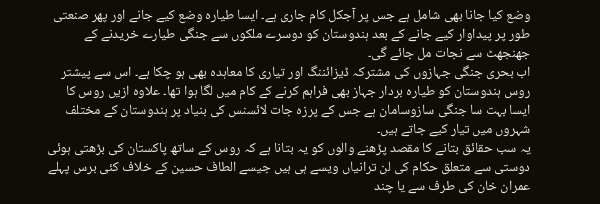وضع کیا جانا بھی شامل ہے جس پر آجکل کام جاری ہے۔ ایسا طیارہ وضع کیے جانے اور پھر صنعتی طور پر پیداوار کیے جانے کے بعد ہندوستان کو دوسرے ملکوں سے جنگی طیارے خریدنے کے جھنجھٹ سے نجات مل جائے گی۔
اب بحری جنگی جہازوں کی مشترکہ ڈیزائننگ اور تیاری کا معاہدہ بھی ہو چکا ہے۔ اس سے پیشتر روس ہندوستان کو طیارہ بردار جہاز بھی فراہم کرنے کے کام میں لگا ہوا تھا۔ علاوہ ازیں روس کا ایسا بہت سا جنگی سازوسامان ہے جس کے پرزہ جات لائسنس کی بنیاد پر ہندوستان کے مختلف شہروں میں تیار کیے جاتے ہیں۔
یہ سب حقائق بتانے کا مقصد پڑھنے والوں کو یہ بتانا ہے کہ روس کے ساتھ پاکستان کی بڑھتی ہوئی دوستی سے متعلق حکام کی لن ترانیاں ویسے ہی ہیں جیسے الطاف حسین کے خلاف کئی برس پہلے عمران خان کی طرف سے یا چند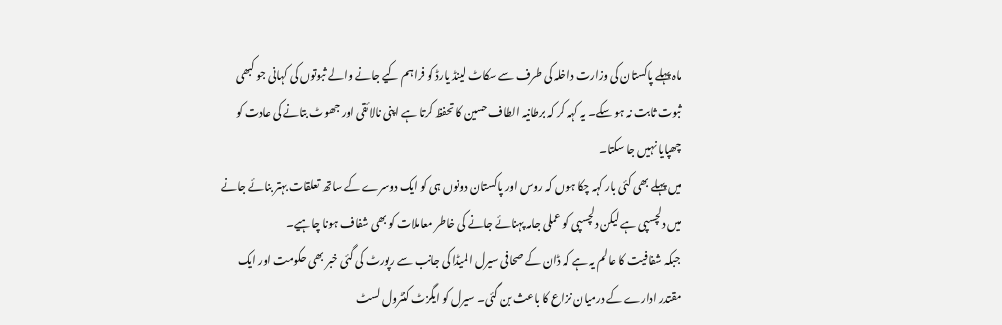ماہ پہلے پاکستان کی وزارت داخلہ کی طرف سے سکاٹ لینڈ یارڈ کو فراہم کیے جانے والے ثبوتوں کی کہانی جو کبھی ثبوت ثابت نہ ہو سکے۔ یہ کہہ کر کہ برطانیہ الطاف حسین کا تحفظ کرتا ہے اپنی نالائقی اور جھوٹ بتانے کی عادت کو چھپایا نہیں جا سکتا۔
میں پہلے بھی کئی بار کہہ چکا ہوں کہ روس اور پاکستان دونوں ہی کو ایک دوسرے کے ساتھ تعلقات بہتر بنائے جانے میں دلچسپی ہے لیکن دلچسپی کو عملی جامہ پہنائے جانے کی خاطر معاملات کو بھی شفاف ہونا چاہیے۔
جبکہ شفافیت کا عالم یہ ہے کہ ڈان کے صحافی سیرل المیڈا کی جانب سے رپورٹ کی گئی خبر بھی حکومت اور ایک مقتدر ادارے کے درمیان نزاع کا باعث بن گئی۔ سیرل کو ایگزٹ کنٹرول لسٹ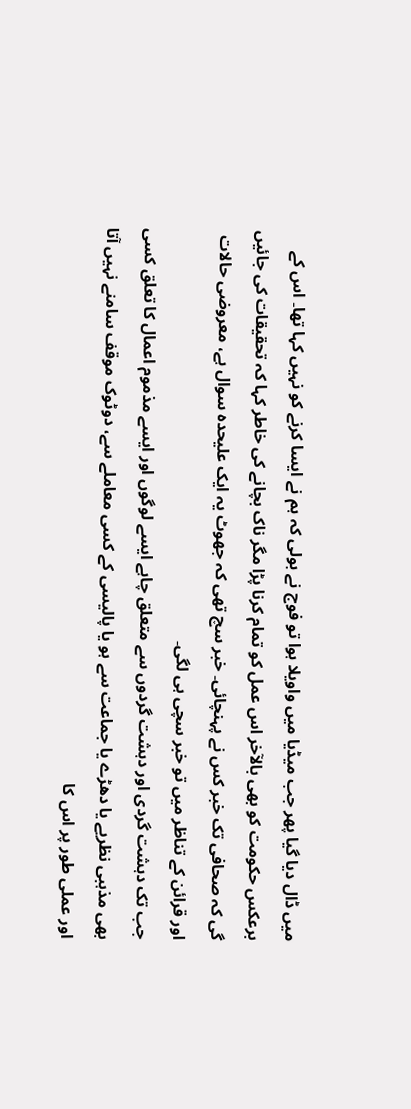میں ڈال دیا گیا پھر جب میڈیا میں واویلا ہوا تو فوج نے بولی کہ ہم نے ایسا کرنے کو نہیں کہا تھا۔ اس کے برعکس حکومت کو بھی بالآخر اس عمل کو تمام کرنا پڑا مگر ناک بچانے کی خاطر کہا کہ تحقیقات کی جائیں گی کہ صحافی تک خبر کس نے پہنچائی۔ خبر سچ تھی کہ جھوٹ یہ ایک علیحدہ سوال ہے، معروضی حالات اور قرائن کے تناظر میں تو خبر سچی ہی لگی۔
جب تک دہشت گردی اور دہشت گردوں سے متعلق چاہے ایسے لوگوں اور ایسے مذموم اعمال کا تعلق کسی بھی مذہبی نظریے یا دھڑے یا جماعت سے ہو یا پالیسی کے کسی معاملے سے، دوٹوک موقف سامنے نہیں آتا اور عملی طور پر اس کا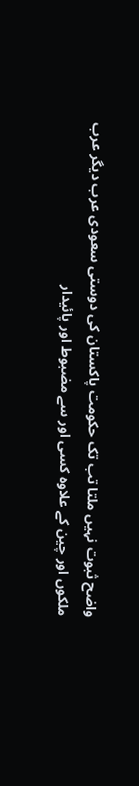واضح ثبوت نہیں ملتا تب تک حکومت پاکستان کی دوستی سعودی عرب دیگر عرب ملکوں اور چین کے علاوہ کسی اور سے مضبوط اور پائیدار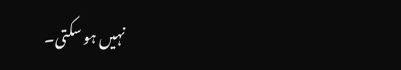نہیں ہو سکتی۔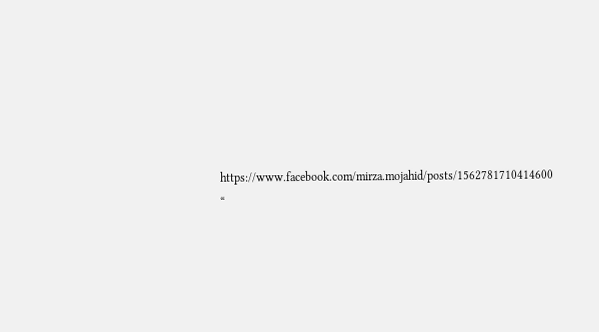https://www.facebook.com/mirza.mojahid/posts/1562781710414600
“